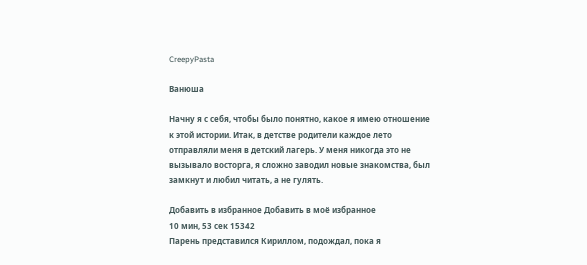CreepyPasta

Ванюша

Начну я с себя, чтобы было понятно, какое я имею отношение к этой истории. Итак, в детстве родители каждое лето отправляли меня в детский лагерь. У меня никогда это не вызывало восторга, я сложно заводил новые знакомства, был замкнут и любил читать, а не гулять.

Добавить в избранное Добавить в моё избранное
10 мин, 53 сек 15342
Парень представился Кириллом, подождал, пока я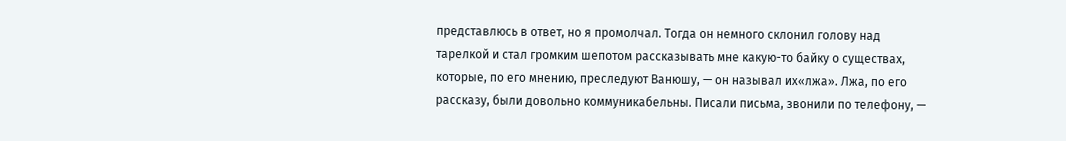представлюсь в ответ, но я промолчал. Тогда он немного склонил голову над тарелкой и стал громким шепотом рассказывать мне какую-то байку о существах, которые, по его мнению, преследуют Ванюшу, — он называл их«лжа». Лжа, по его рассказу, были довольно коммуникабельны. Писали письма, звонили по телефону, —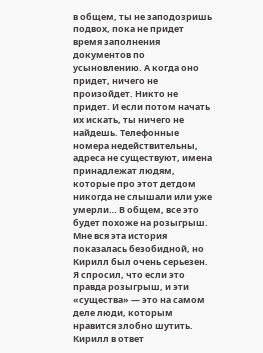в общем, ты не заподозришь подвох, пока не придет время заполнения документов по усыновлению. А когда оно придет, ничего не произойдет. Никто не придет. И если потом начать их искать, ты ничего не найдешь. Телефонные номера недействительны, адреса не существуют, имена принадлежат людям, которые про этот детдом никогда не слышали или уже умерли… В общем, все это будет похоже на розыгрыш. Мне вся эта история показалась безобидной, но Кирилл был очень серьезен. Я спросил, что если это правда розыгрыш, и эти «существа» — это на самом деле люди, которым нравится злобно шутить. Кирилл в ответ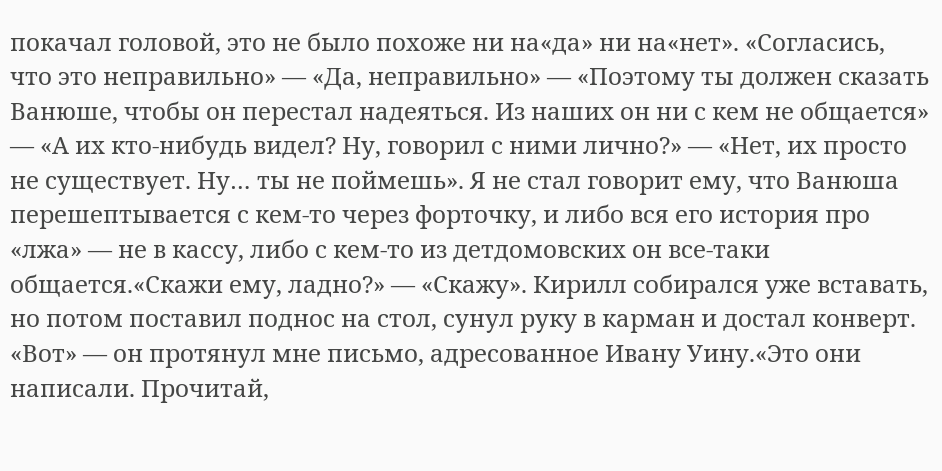покачал головой, это не было похоже ни на«да» ни на«нет». «Согласись, что это неправильно» — «Да, неправильно» — «Поэтому ты должен сказать Ванюше, чтобы он перестал надеяться. Из наших он ни с кем не общается» — «А их кто-нибудь видел? Ну, говорил с ними лично?» — «Нет, их просто не существует. Ну… ты не поймешь». Я не стал говорит ему, что Ванюша перешептывается с кем-то через форточку, и либо вся его история про «лжа» — не в кассу, либо с кем-то из детдомовских он все-таки общается.«Скажи ему, ладно?» — «Скажу». Кирилл собирался уже вставать, но потом поставил поднос на стол, сунул руку в карман и достал конверт. «Вот» — он протянул мне письмо, адресованное Ивану Уину.«Это они написали. Прочитай,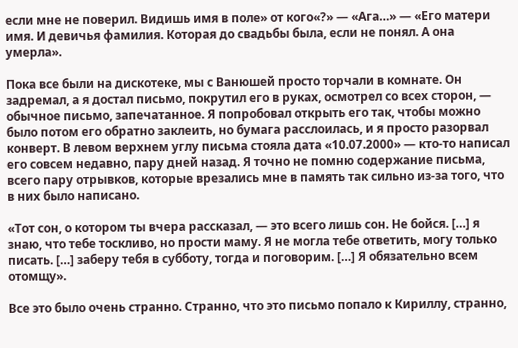если мне не поверил. Видишь имя в поле» от кого«?» — «Ага…» — «Его матери имя. И девичья фамилия. Которая до свадьбы была, если не понял. А она умерла».

Пока все были на дискотеке, мы с Ванюшей просто торчали в комнате. Он задремал, а я достал письмо, покрутил его в руках, осмотрел со всех сторон, — обычное письмо, запечатанное. Я попробовал открыть его так, чтобы можно было потом его обратно заклеить, но бумага расслоилась, и я просто разорвал конверт. В левом верхнем углу письма стояла дата «10.07.2000» — кто-то написал его совсем недавно, пару дней назад. Я точно не помню содержание письма, всего пару отрывков, которые врезались мне в память так сильно из-за того, что в них было написано.

«Тот сон, о котором ты вчера рассказал, — это всего лишь сон. Не бойся. […] я знаю, что тебе тоскливо, но прости маму. Я не могла тебе ответить, могу только писать. […] заберу тебя в субботу, тогда и поговорим. […] Я обязательно всем отомщу».

Все это было очень странно. Странно, что это письмо попало к Кириллу, странно,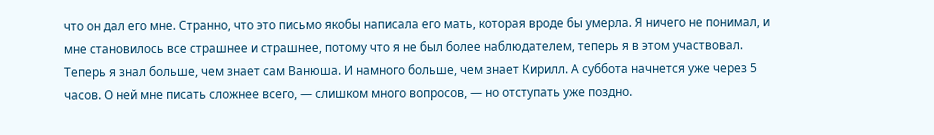что он дал его мне. Странно, что это письмо якобы написала его мать, которая вроде бы умерла. Я ничего не понимал, и мне становилось все страшнее и страшнее, потому что я не был более наблюдателем, теперь я в этом участвовал. Теперь я знал больше, чем знает сам Ванюша. И намного больше, чем знает Кирилл. А суббота начнется уже через 5 часов. О ней мне писать сложнее всего, — слишком много вопросов, — но отступать уже поздно.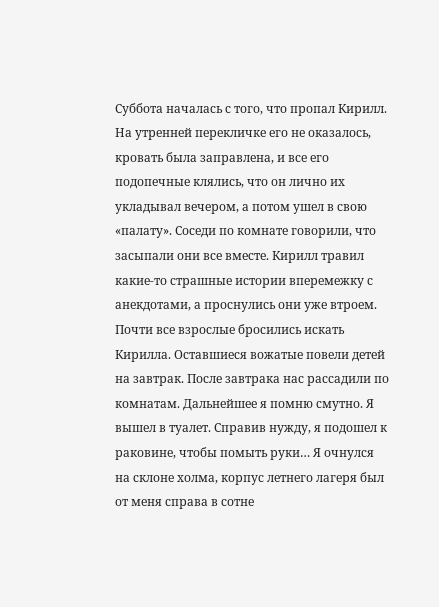Суббота началась с того, что пропал Кирилл. На утренней перекличке его не оказалось, кровать была заправлена, и все его подопечные клялись, что он лично их укладывал вечером, а потом ушел в свою «палату». Соседи по комнате говорили, что засыпали они все вместе. Кирилл травил какие-то страшные истории вперемежку с анекдотами, а проснулись они уже втроем. Почти все взрослые бросились искать Кирилла. Оставшиеся вожатые повели детей на завтрак. После завтрака нас рассадили по комнатам. Дальнейшее я помню смутно. Я вышел в туалет. Справив нужду, я подошел к раковине, чтобы помыть руки… Я очнулся на склоне холма, корпус летнего лагеря был от меня справа в сотне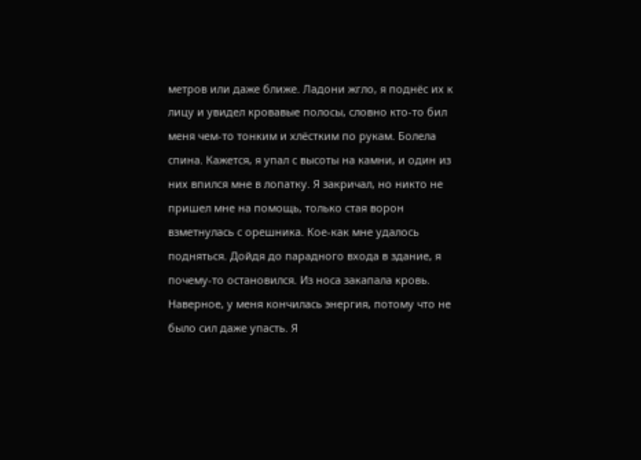метров или даже ближе. Ладони жгло, я поднёс их к лицу и увидел кровавые полосы, словно кто-то бил меня чем-то тонким и хлёстким по рукам. Болела спина. Кажется, я упал с высоты на камни, и один из них впился мне в лопатку. Я закричал, но никто не пришел мне на помощь, только стая ворон взметнулась с орешника. Кое-как мне удалось подняться. Дойдя до парадного входа в здание, я почему-то остановился. Из носа закапала кровь. Наверное, у меня кончилась энергия, потому что не было сил даже упасть. Я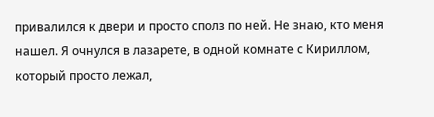привалился к двери и просто сполз по ней. Не знаю, кто меня нашел. Я очнулся в лазарете, в одной комнате с Кириллом, который просто лежал,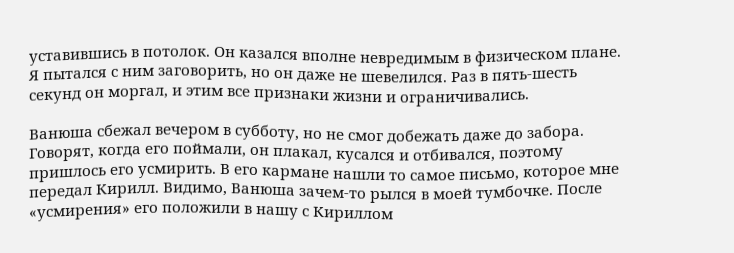уставившись в потолок. Он казался вполне невредимым в физическом плане. Я пытался с ним заговорить, но он даже не шевелился. Раз в пять-шесть секунд он моргал, и этим все признаки жизни и ограничивались.

Ванюша сбежал вечером в субботу, но не смог добежать даже до забора. Говорят, когда его поймали, он плакал, кусался и отбивался, поэтому пришлось его усмирить. В его кармане нашли то самое письмо, которое мне передал Кирилл. Видимо, Ванюша зачем-то рылся в моей тумбочке. После «усмирения» его положили в нашу с Кириллом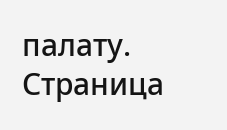палату.
Страница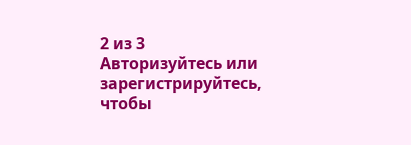2 из 3
Авторизуйтесь или зарегистрируйтесь, чтобы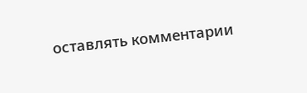оставлять комментарии